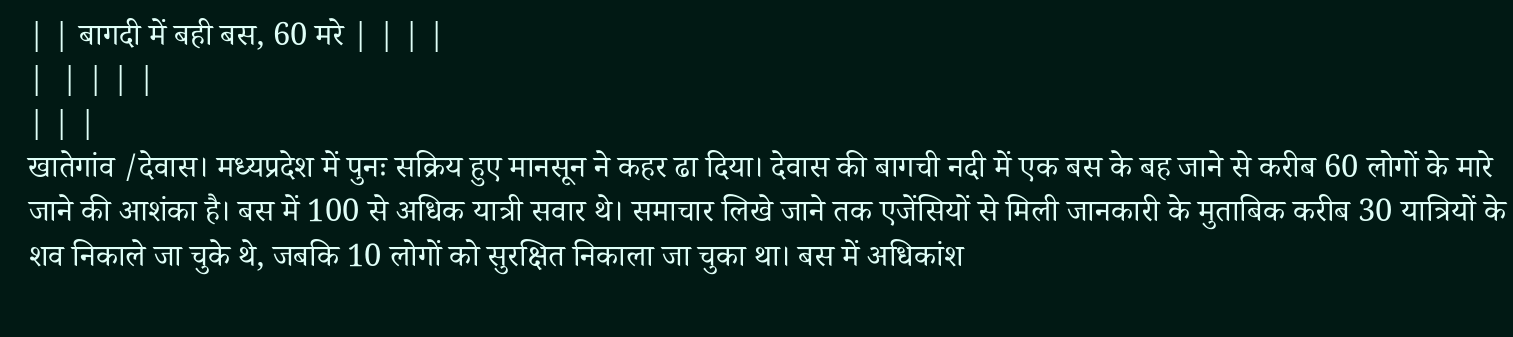| | बागदी में बही बस, 60 मरे | | | |
|  | | | |
| | |
खातेगांव /देवास। मध्यप्रदेश में पुनः सक्रिय हुए मानसून ने कहर ढा दिया। देवास की बागची नदी में एक बस के बह जाने से करीब 60 लोगों के मारे जाने की आशंका है। बस में 100 से अधिक यात्री सवार थे। समाचार लिखे जाने तक एजेंसियों से मिली जानकारी के मुताबिक करीब 30 यात्रियों के शव निकाले जा चुके थे, जबकि 10 लोगों को सुरक्षित निकाला जा चुका था। बस में अधिकांश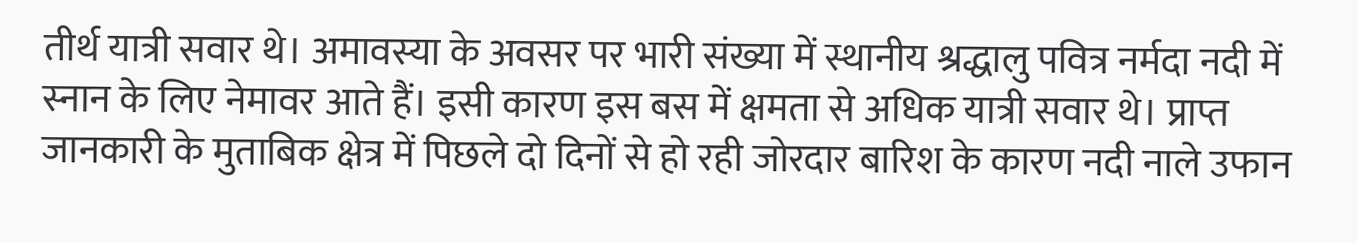तीर्थ यात्री सवार थे। अमावस्या के अवसर पर भारी संख्या में स्थानीय श्रद्धालु पवित्र नर्मदा नदी में स्नान के लिए नेमावर आते हैं। इसी कारण इस बस में क्षमता से अधिक यात्री सवार थे। प्राप्त जानकारी के मुताबिक क्षेत्र में पिछले दो दिनों से हो रही जोरदार बारिश के कारण नदी नाले उफान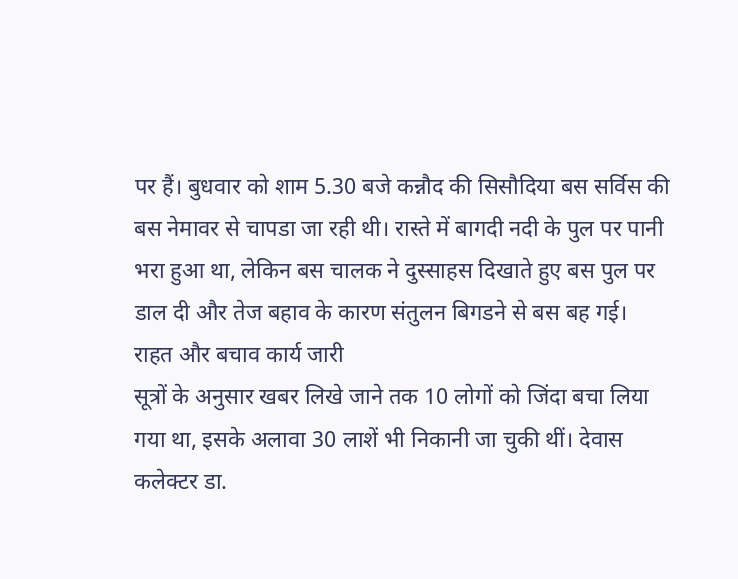पर हैं। बुधवार को शाम 5.30 बजे कन्नौद की सिसौदिया बस सर्विस की बस नेमावर से चापडा जा रही थी। रास्ते में बागदी नदी के पुल पर पानी भरा हुआ था, लेकिन बस चालक ने दुस्साहस दिखाते हुए बस पुल पर डाल दी और तेज बहाव के कारण संतुलन बिगडने से बस बह गई।
राहत और बचाव कार्य जारी
सूत्रों के अनुसार खबर लिखे जाने तक 10 लोगों को जिंदा बचा लिया गया था, इसके अलावा 30 लाशें भी निकानी जा चुकी थीं। देवास कलेक्टर डा.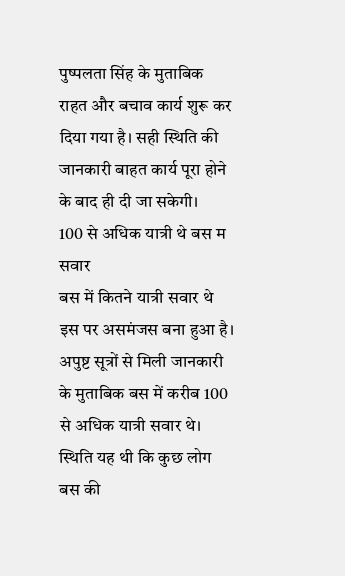पुष्पलता सिंह के मुताबिक राहत और बचाव कार्य शुरू कर दिया गया है। सही स्थिति की जानकारी बाहत कार्य पूरा होने के बाद ही दी जा सकेगी।
100 से अधिक यात्री थे बस म सवार
बस में कितने यात्री सवार थे इस पर असमंजस बना हुआ है। अपुष्ट सूत्रों से मिली जानकारी के मुताबिक बस में करीब 100 से अधिक यात्री सवार थे। स्थिति यह थी कि कुछ लोग बस की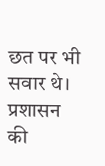छत पर भी सवार थे।
प्रशासन की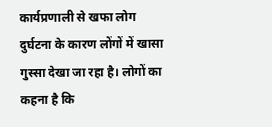कार्यप्रणाली से खफा लोग
दुर्घटना के कारण लोंगों में खासा गुस्सा देखा जा रहा है। लोगों का कहना है कि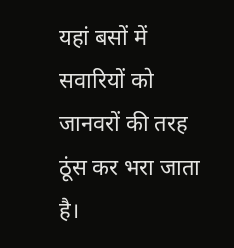यहां बसों में सवारियों को जानवरों की तरह ठूंस कर भरा जाता है।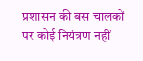प्रशासन की बस चालकों पर कोई नियंत्रण नहीं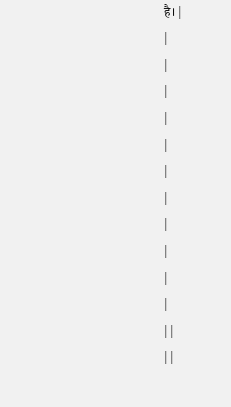है। |
|
|
|
|
|
|
|
|
|
|
|
| |
| |